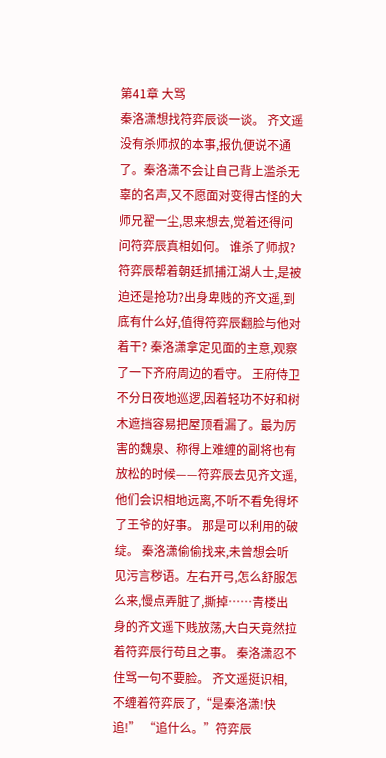第41章 大骂
秦洛潇想找符弈辰谈一谈。 齐文遥没有杀师叔的本事,报仇便说不通了。秦洛潇不会让自己背上滥杀无辜的名声,又不愿面对变得古怪的大师兄翟一尘,思来想去,觉着还得问问符弈辰真相如何。 谁杀了师叔?符弈辰帮着朝廷抓捕江湖人士,是被迫还是抢功?出身卑贱的齐文遥,到底有什么好,值得符弈辰翻脸与他对着干? 秦洛潇拿定见面的主意,观察了一下齐府周边的看守。 王府侍卫不分日夜地巡逻,因着轻功不好和树木遮挡容易把屋顶看漏了。最为厉害的魏泉、称得上难缠的副将也有放松的时候——符弈辰去见齐文遥,他们会识相地远离,不听不看免得坏了王爷的好事。 那是可以利用的破绽。 秦洛潇偷偷找来,未曾想会听见污言秽语。左右开弓,怎么舒服怎么来,慢点弄脏了,撕掉……青楼出身的齐文遥下贱放荡,大白天竟然拉着符弈辰行苟且之事。 秦洛潇忍不住骂一句不要脸。 齐文遥挺识相,不缠着符弈辰了,“是秦洛潇!快追!” “追什么。”符弈辰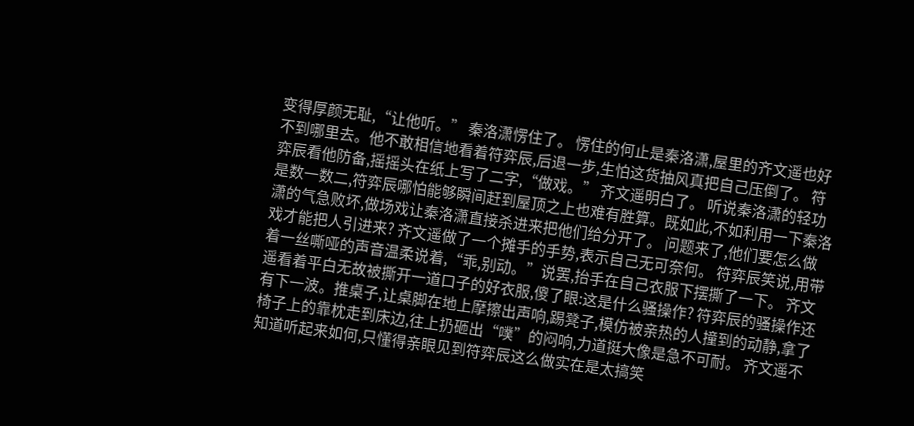变得厚颜无耻,“让他听。” 秦洛潇愣住了。 愣住的何止是秦洛潇,屋里的齐文遥也好不到哪里去。他不敢相信地看着符弈辰,后退一步,生怕这货抽风真把自己压倒了。 符弈辰看他防备,摇摇头在纸上写了二字,“做戏。” 齐文遥明白了。 听说秦洛潇的轻功是数一数二,符弈辰哪怕能够瞬间赶到屋顶之上也难有胜算。既如此,不如利用一下秦洛潇的气急败坏,做场戏让秦洛潇直接杀进来把他们给分开了。 问题来了,他们要怎么做戏才能把人引进来? 齐文遥做了一个摊手的手势,表示自己无可奈何。 符弈辰笑说,用带着一丝嘶哑的声音温柔说着,“乖,别动。”说罢,抬手在自己衣服下摆撕了一下。 齐文遥看着平白无故被撕开一道口子的好衣服,傻了眼:这是什么骚操作? 符弈辰的骚操作还有下一波。推桌子,让桌脚在地上摩擦出声响,踢凳子,模仿被亲热的人撞到的动静,拿了椅子上的靠枕走到床边,往上扔砸出“噗”的闷响,力道挺大像是急不可耐。 齐文遥不知道听起来如何,只懂得亲眼见到符弈辰这么做实在是太搞笑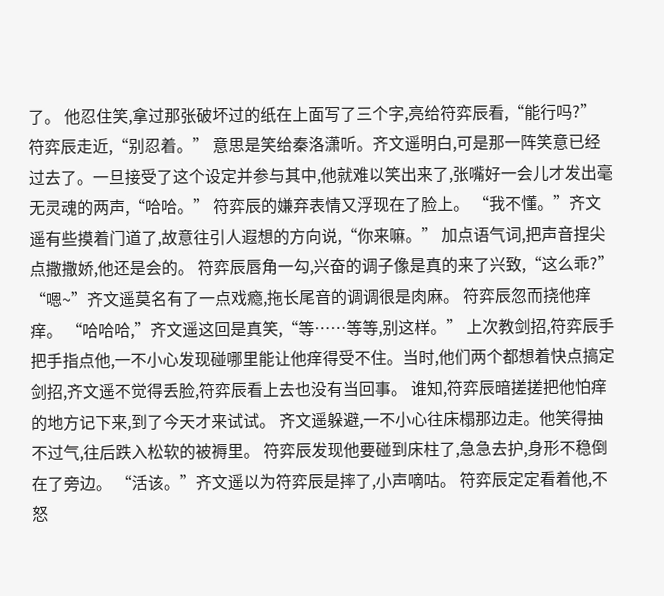了。 他忍住笑,拿过那张破坏过的纸在上面写了三个字,亮给符弈辰看,“能行吗?” 符弈辰走近,“别忍着。” 意思是笑给秦洛潇听。齐文遥明白,可是那一阵笑意已经过去了。一旦接受了这个设定并参与其中,他就难以笑出来了,张嘴好一会儿才发出毫无灵魂的两声,“哈哈。” 符弈辰的嫌弃表情又浮现在了脸上。 “我不懂。”齐文遥有些摸着门道了,故意往引人遐想的方向说,“你来嘛。” 加点语气词,把声音捏尖点撒撒娇,他还是会的。 符弈辰唇角一勾,兴奋的调子像是真的来了兴致,“这么乖?” “嗯~”齐文遥莫名有了一点戏瘾,拖长尾音的调调很是肉麻。 符弈辰忽而挠他痒痒。 “哈哈哈,”齐文遥这回是真笑,“等……等等,别这样。” 上次教剑招,符弈辰手把手指点他,一不小心发现碰哪里能让他痒得受不住。当时,他们两个都想着快点搞定剑招,齐文遥不觉得丢脸,符弈辰看上去也没有当回事。 谁知,符弈辰暗搓搓把他怕痒的地方记下来,到了今天才来试试。 齐文遥躲避,一不小心往床榻那边走。他笑得抽不过气,往后跌入松软的被褥里。 符弈辰发现他要碰到床柱了,急急去护,身形不稳倒在了旁边。 “活该。”齐文遥以为符弈辰是摔了,小声嘀咕。 符弈辰定定看着他,不怒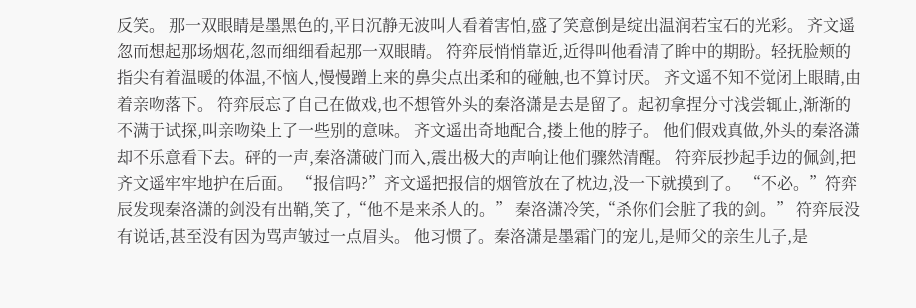反笑。 那一双眼睛是墨黑色的,平日沉静无波叫人看着害怕,盛了笑意倒是绽出温润若宝石的光彩。 齐文遥忽而想起那场烟花,忽而细细看起那一双眼睛。 符弈辰悄悄靠近,近得叫他看清了眸中的期盼。轻抚脸颊的指尖有着温暖的体温,不恼人,慢慢蹭上来的鼻尖点出柔和的碰触,也不算讨厌。 齐文遥不知不觉闭上眼睛,由着亲吻落下。 符弈辰忘了自己在做戏,也不想管外头的秦洛潇是去是留了。起初拿捏分寸浅尝辄止,渐渐的不满于试探,叫亲吻染上了一些别的意味。 齐文遥出奇地配合,搂上他的脖子。 他们假戏真做,外头的秦洛潇却不乐意看下去。砰的一声,秦洛潇破门而入,震出极大的声响让他们骤然清醒。 符弈辰抄起手边的佩剑,把齐文遥牢牢地护在后面。 “报信吗?”齐文遥把报信的烟管放在了枕边,没一下就摸到了。 “不必。”符弈辰发现秦洛潇的剑没有出鞘,笑了,“他不是来杀人的。” 秦洛潇冷笑,“杀你们会脏了我的剑。” 符弈辰没有说话,甚至没有因为骂声皱过一点眉头。 他习惯了。秦洛潇是墨霜门的宠儿,是师父的亲生儿子,是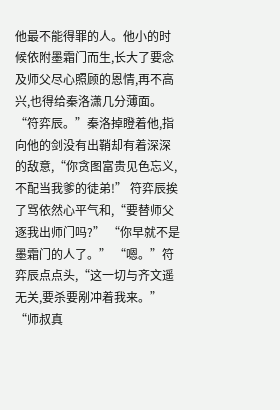他最不能得罪的人。他小的时候依附墨霜门而生,长大了要念及师父尽心照顾的恩情,再不高兴,也得给秦洛潇几分薄面。 “符弈辰。”秦洛掉瞪着他,指向他的剑没有出鞘却有着深深的敌意,“你贪图富贵见色忘义,不配当我爹的徒弟!” 符弈辰挨了骂依然心平气和,“要替师父逐我出师门吗?” “你早就不是墨霜门的人了。” “嗯。”符弈辰点点头,“这一切与齐文遥无关,要杀要剐冲着我来。” “师叔真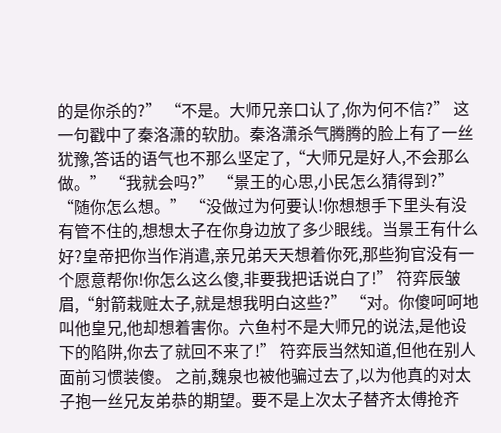的是你杀的?” “不是。大师兄亲口认了,你为何不信?” 这一句戳中了秦洛潇的软肋。秦洛潇杀气腾腾的脸上有了一丝犹豫,答话的语气也不那么坚定了,“大师兄是好人,不会那么做。” “我就会吗?” “景王的心思,小民怎么猜得到?” “随你怎么想。” “没做过为何要认!你想想手下里头有没有管不住的,想想太子在你身边放了多少眼线。当景王有什么好?皇帝把你当作消遣,亲兄弟天天想着你死,那些狗官没有一个愿意帮你!你怎么这么傻,非要我把话说白了!” 符弈辰皱眉,“射箭栽赃太子,就是想我明白这些?” “对。你傻呵呵地叫他皇兄,他却想着害你。六鱼村不是大师兄的说法,是他设下的陷阱,你去了就回不来了!” 符弈辰当然知道,但他在别人面前习惯装傻。 之前,魏泉也被他骗过去了,以为他真的对太子抱一丝兄友弟恭的期望。要不是上次太子替齐太傅抢齐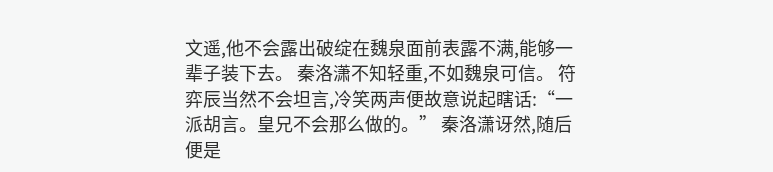文遥,他不会露出破绽在魏泉面前表露不满,能够一辈子装下去。 秦洛潇不知轻重,不如魏泉可信。 符弈辰当然不会坦言,冷笑两声便故意说起瞎话:“一派胡言。皇兄不会那么做的。” 秦洛潇讶然,随后便是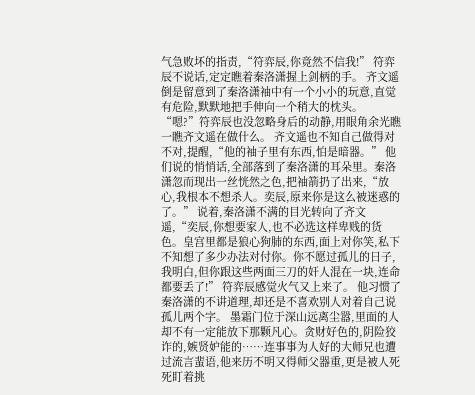气急败坏的指责,“符弈辰,你竟然不信我!” 符弈辰不说话,定定瞧着秦洛潇握上剑柄的手。 齐文遥倒是留意到了秦洛潇袖中有一个小小的玩意,直觉有危险,默默地把手伸向一个稍大的枕头。 “嗯?”符弈辰也没忽略身后的动静,用眼角余光瞧一瞧齐文遥在做什么。 齐文遥也不知自己做得对不对,提醒,“他的袖子里有东西,怕是暗器。” 他们说的悄悄话,全部落到了秦洛潇的耳朵里。秦洛潇忽而现出一丝恍然之色,把袖箭扔了出来,“放心,我根本不想杀人。奕辰,原来你是这么被迷惑的了。” 说着,秦洛潇不满的目光转向了齐文遥,“奕辰,你想要家人,也不必选这样卑贱的货色。皇宫里都是狼心狗肺的东西,面上对你笑,私下不知想了多少办法对付你。你不愿过孤儿的日子,我明白,但你跟这些两面三刀的奸人混在一块,连命都要丢了!” 符弈辰感觉火气又上来了。 他习惯了秦洛潇的不讲道理,却还是不喜欢别人对着自己说孤儿两个字。 墨霜门位于深山远离尘嚣,里面的人却不有一定能放下那颗凡心。贪财好色的,阴险狡诈的,嫉贤妒能的……连事事为人好的大师兄也遭过流言蜚语,他来历不明又得师父器重,更是被人死死盯着挑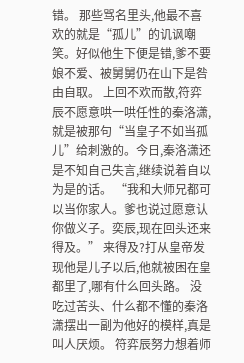错。 那些骂名里头,他最不喜欢的就是“孤儿”的讥讽嘲笑。好似他生下便是错,爹不要娘不爱、被舅舅仍在山下是咎由自取。 上回不欢而散,符弈辰不愿意哄一哄任性的秦洛潇,就是被那句“当皇子不如当孤儿”给刺激的。今日,秦洛潇还是不知自己失言,继续说着自以为是的话。 “我和大师兄都可以当你家人。爹也说过愿意认你做义子。奕辰,现在回头还来得及。” 来得及?打从皇帝发现他是儿子以后,他就被困在皇都里了,哪有什么回头路。 没吃过苦头、什么都不懂的秦洛潇摆出一副为他好的模样,真是叫人厌烦。 符弈辰努力想着师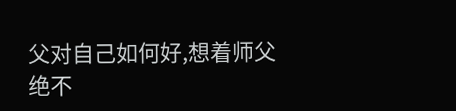父对自己如何好,想着师父绝不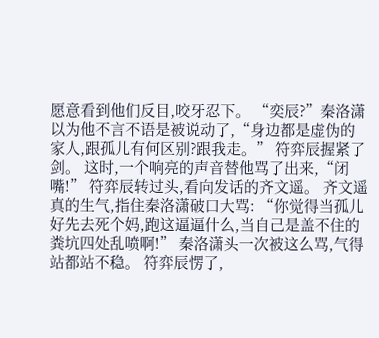愿意看到他们反目,咬牙忍下。 “奕辰?”秦洛潇以为他不言不语是被说动了,“身边都是虚伪的家人,跟孤儿有何区别?跟我走。” 符弈辰握紧了剑。 这时,一个响亮的声音替他骂了出来,“闭嘴!” 符弈辰转过头,看向发话的齐文遥。 齐文遥真的生气,指住秦洛潇破口大骂: “你觉得当孤儿好先去死个妈,跑这逼逼什么,当自己是盖不住的粪坑四处乱喷啊!” 秦洛潇头一次被这么骂,气得站都站不稳。 符弈辰愣了,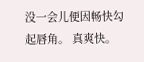没一会儿便因畅快勾起唇角。 真爽快。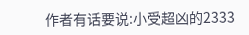作者有话要说:小受超凶的2333